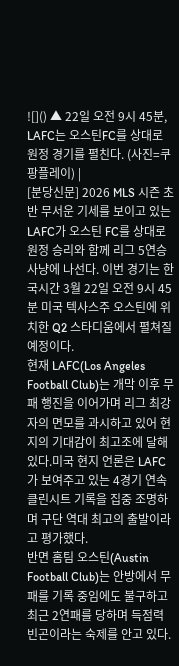![]() ▲ 22일 오전 9시 45분, LAFC는 오스틴FC를 상대로 원정 경기를 펼친다. (사진=쿠팡플레이) |
[분당신문] 2026 MLS 시즌 초반 무서운 기세를 보이고 있는 LAFC가 오스틴 FC를 상대로 원정 승리와 함께 리그 5연승 사냥에 나선다. 이번 경기는 한국시간 3월 22일 오전 9시 45분 미국 텍사스주 오스틴에 위치한 Q2 스타디움에서 펼쳐질 예정이다.
현재 LAFC(Los Angeles Football Club)는 개막 이후 무패 행진을 이어가며 리그 최강자의 면모를 과시하고 있어 현지의 기대감이 최고조에 달해 있다.미국 현지 언론은 LAFC가 보여주고 있는 4경기 연속 클린시트 기록을 집중 조명하며 구단 역대 최고의 출발이라고 평가했다.
반면 홈팀 오스틴(Austin Football Club)는 안방에서 무패를 기록 중임에도 불구하고 최근 2연패를 당하며 득점력 빈곤이라는 숙제를 안고 있다.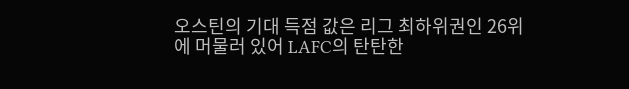오스틴의 기대 득점 값은 리그 최하위권인 26위에 머물러 있어 LAFC의 탄탄한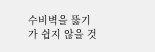수비벽을 뚫기가 쉽지 않을 것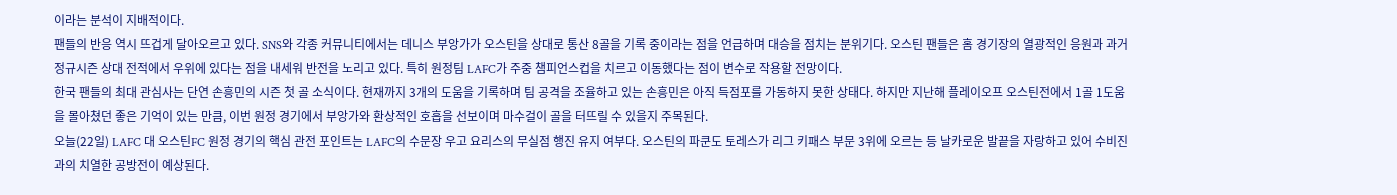이라는 분석이 지배적이다.
팬들의 반응 역시 뜨겁게 달아오르고 있다. SNS와 각종 커뮤니티에서는 데니스 부앙가가 오스틴을 상대로 통산 8골을 기록 중이라는 점을 언급하며 대승을 점치는 분위기다. 오스틴 팬들은 홈 경기장의 열광적인 응원과 과거 정규시즌 상대 전적에서 우위에 있다는 점을 내세워 반전을 노리고 있다. 특히 원정팀 LAFC가 주중 챔피언스컵을 치르고 이동했다는 점이 변수로 작용할 전망이다.
한국 팬들의 최대 관심사는 단연 손흥민의 시즌 첫 골 소식이다. 현재까지 3개의 도움을 기록하며 팀 공격을 조율하고 있는 손흥민은 아직 득점포를 가동하지 못한 상태다. 하지만 지난해 플레이오프 오스틴전에서 1골 1도움을 몰아쳤던 좋은 기억이 있는 만큼, 이번 원정 경기에서 부앙가와 환상적인 호흡을 선보이며 마수걸이 골을 터뜨릴 수 있을지 주목된다.
오늘(22일) LAFC 대 오스틴FC 원정 경기의 핵심 관전 포인트는 LAFC의 수문장 우고 요리스의 무실점 행진 유지 여부다. 오스틴의 파쿤도 토레스가 리그 키패스 부문 3위에 오르는 등 날카로운 발끝을 자랑하고 있어 수비진과의 치열한 공방전이 예상된다.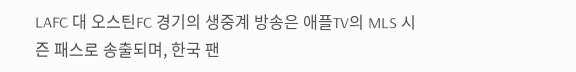LAFC 대 오스틴FC 경기의 생중계 방송은 애플TV의 MLS 시즌 패스로 송출되며, 한국 팬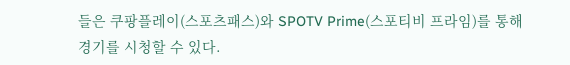들은 쿠팡플레이(스포츠패스)와 SPOTV Prime(스포티비 프라임)를 통해 경기를 시청할 수 있다.